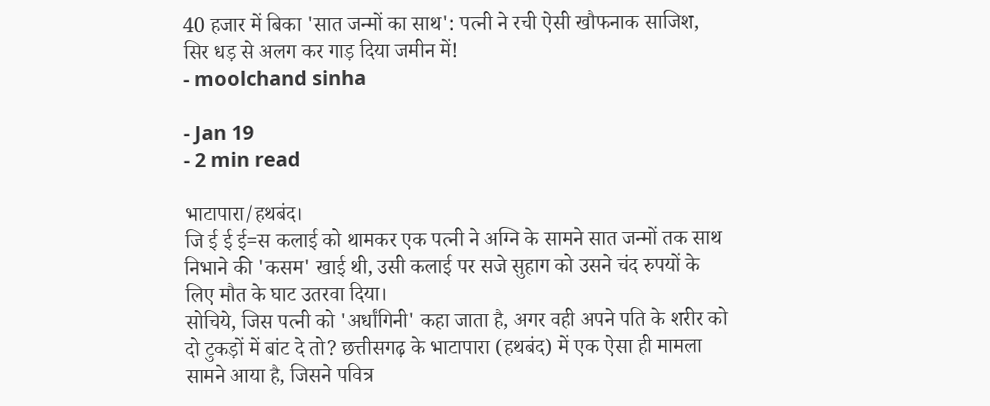40 हजार में बिका 'सात जन्मों का साथ': पत्नी ने रची ऐसी खौफनाक साजिश, सिर धड़ से अलग कर गाड़ दिया जमीन में!
- moolchand sinha

- Jan 19
- 2 min read

भाटापारा/हथबंद।
जि ई ई ई=स कलाई को थामकर एक पत्नी ने अग्नि के सामने सात जन्मों तक साथ निभाने की 'कसम' खाई थी, उसी कलाई पर सजे सुहाग को उसने चंद रुपयों के लिए मौत के घाट उतरवा दिया।
सोचिये, जिस पत्नी को 'अर्धांगिनी' कहा जाता है, अगर वही अपने पति के शरीर को दो टुकड़ों में बांट दे तो? छत्तीसगढ़ के भाटापारा (हथबंद) में एक ऐसा ही मामला सामने आया है, जिसने पवित्र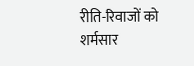रीति-रिवाजों को शर्मसार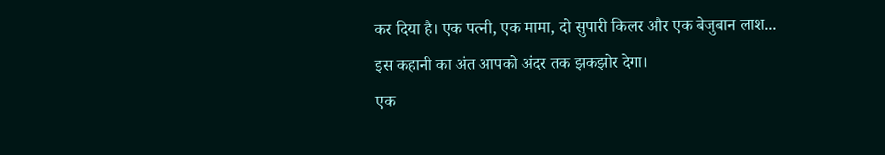कर दिया है। एक पत्नी, एक मामा, दो सुपारी किलर और एक बेजुबान लाश... इस कहानी का अंत आपको अंदर तक झकझोर देगा।
एक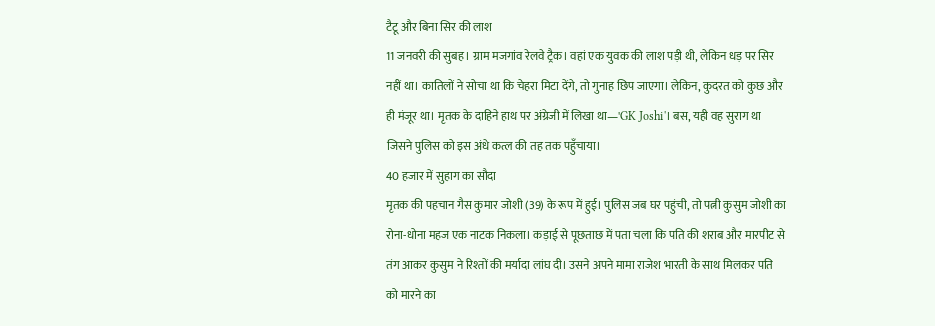टैटू और बिना सिर की लाश
11 जनवरी की सुबह। ग्राम मजगांव रेलवे ट्रैक। वहां एक युवक की लाश पड़ी थी, लेकिन धड़ पर सिर नहीं था। कातिलों ने सोचा था कि चेहरा मिटा देंगे, तो गुनाह छिप जाएगा। लेकिन, कुदरत को कुछ और ही मंजूर था। मृतक के दाहिने हाथ पर अंग्रेजी में लिखा था—'GK Joshi'। बस, यही वह सुराग था जिसने पुलिस को इस अंधे कत्ल की तह तक पहुँचाया।
40 हजार में सुहाग का सौदा
मृतक की पहचान गैस कुमार जोशी (39) के रूप में हुई। पुलिस जब घर पहुंची, तो पत्नी कुसुम जोशी का रोना-धोना महज एक नाटक निकला। कड़ाई से पूछताछ में पता चला कि पति की शराब और मारपीट से तंग आकर कुसुम ने रिश्तों की मर्यादा लांघ दी। उसने अपने मामा राजेश भारती के साथ मिलकर पति को मारने का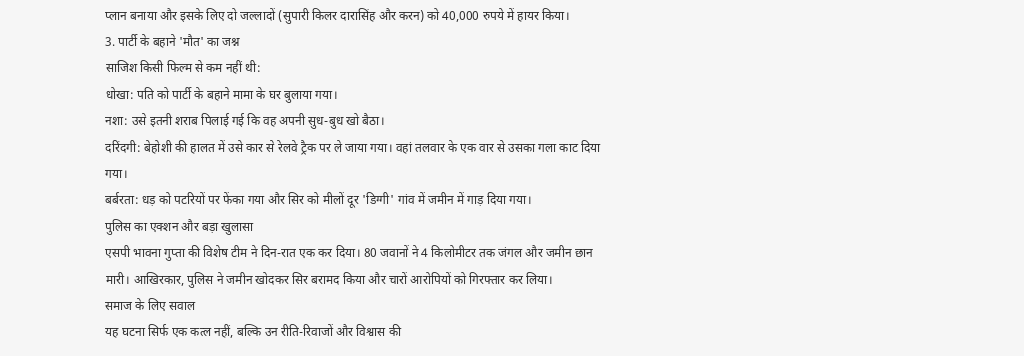प्लान बनाया और इसके लिए दो जल्लादों (सुपारी किलर दारासिंह और करन) को 40,000 रुपये में हायर किया।
3. पार्टी के बहाने 'मौत' का जश्न
साजिश किसी फिल्म से कम नहीं थी:
धोखा: पति को पार्टी के बहाने मामा के घर बुलाया गया।
नशा: उसे इतनी शराब पिलाई गई कि वह अपनी सुध-बुध खो बैठा।
दरिंदगी: बेहोशी की हालत में उसे कार से रेलवे ट्रैक पर ले जाया गया। वहां तलवार के एक वार से उसका गला काट दिया गया।
बर्बरता: धड़ को पटरियों पर फेंका गया और सिर को मीलों दूर 'डिग्गी' गांव में जमीन में गाड़ दिया गया।
पुलिस का एक्शन और बड़ा खुलासा
एसपी भावना गुप्ता की विशेष टीम ने दिन-रात एक कर दिया। 80 जवानों ने 4 किलोमीटर तक जंगल और जमीन छान मारी। आखिरकार, पुलिस ने जमीन खोदकर सिर बरामद किया और चारों आरोपियों को गिरफ्तार कर लिया।
समाज के लिए सवाल
यह घटना सिर्फ एक कत्ल नहीं, बल्कि उन रीति-रिवाजों और विश्वास की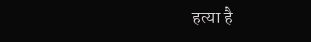हत्या है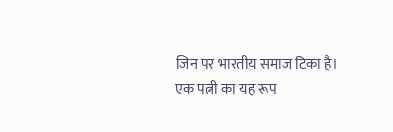जिन पर भारतीय समाज टिका है। एक पत्नी का यह रूप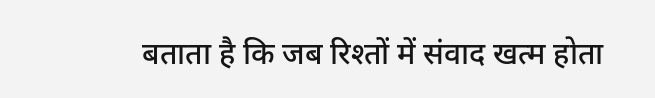बताता है कि जब रिश्तों में संवाद खत्म होता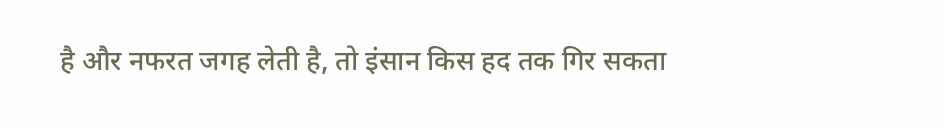है और नफरत जगह लेती है, तो इंसान किस हद तक गिर सकता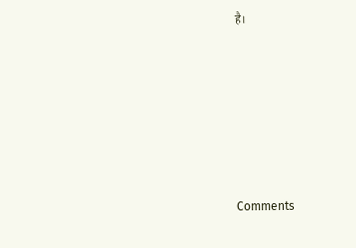है।








Comments